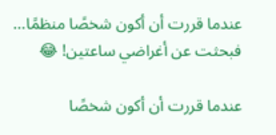عندما قررت أن أكون شخصًا منظمًا… فبحثت عن أغراضي ساعتين! 😂

عندما قررت أن أكون شخصًا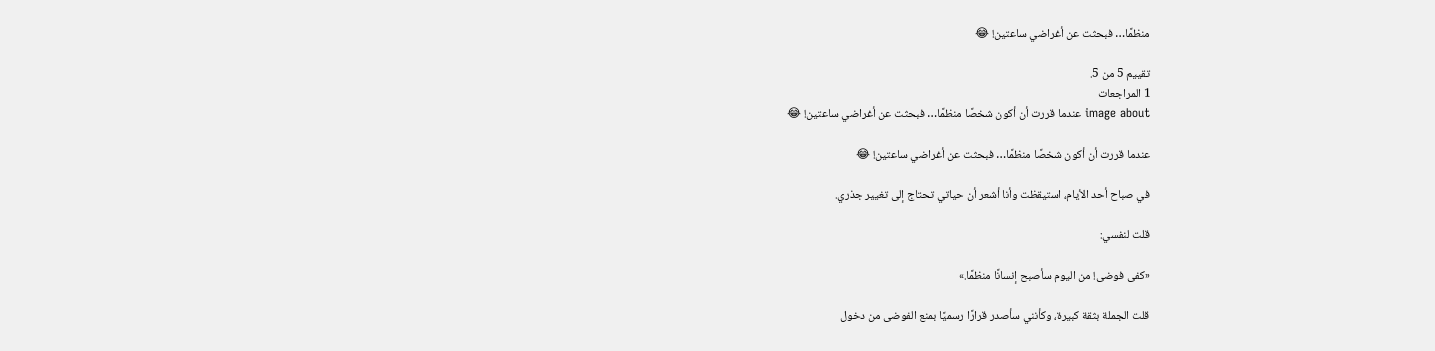منظمًا… فبحثت عن أغراضي ساعتين! 😂

تقييم 5 من 5.
1 المراجعات
image about عندما قررت أن أكون شخصًا منظمًا… فبحثت عن أغراضي ساعتين! 😂

عندما قررت أن أكون شخصًا منظمًا… فبحثت عن أغراضي ساعتين! 😂

في صباح أحد الأيام، استيقظت وأنا أشعر أن حياتي تحتاج إلى تغيير جذري.

قلت لنفسي:

«كفى فوضى! من اليوم سأصبح إنسانًا منظمًا.»

قلت الجملة بثقة كبيرة، وكأنني سأصدر قرارًا رسميًا بمنع الفوضى من دخول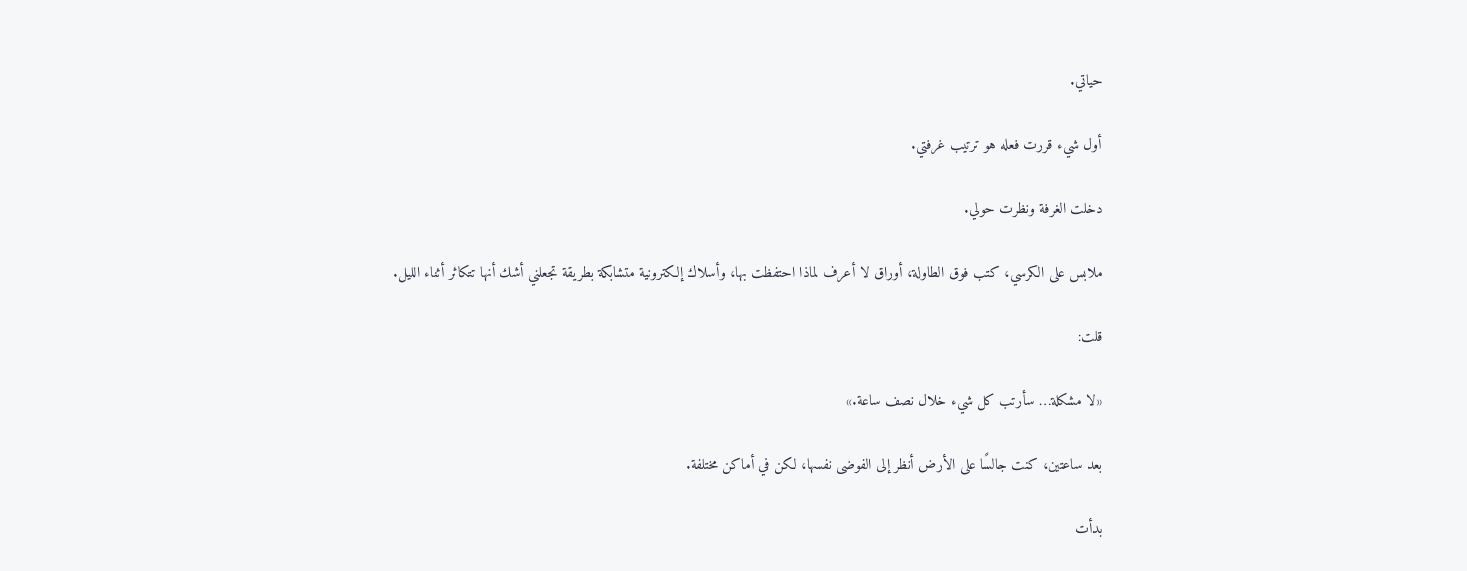حياتي.

أول شيء قررت فعله هو ترتيب غرفتي.

دخلت الغرفة ونظرت حولي.

ملابس على الكرسي، كتب فوق الطاولة، أوراق لا أعرف لماذا احتفظت بها، وأسلاك إلكترونية متشابكة بطريقة تجعلني أشك أنها تتكاثر أثناء الليل.

قلت:

«لا مشكلة… سأرتب كل شيء خلال نصف ساعة.»

بعد ساعتين، كنت جالسًا على الأرض أنظر إلى الفوضى نفسها، لكن في أماكن مختلفة.

بدأت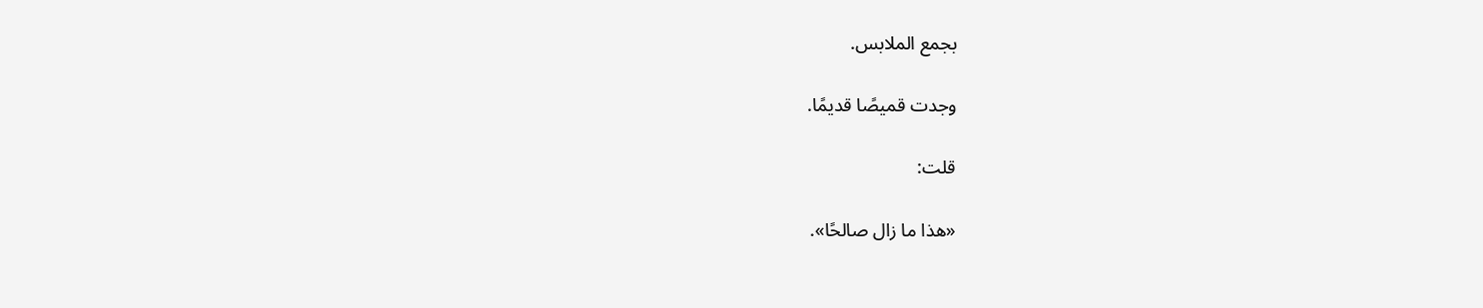بجمع الملابس.

وجدت قميصًا قديمًا.

قلت:

«هذا ما زال صالحًا».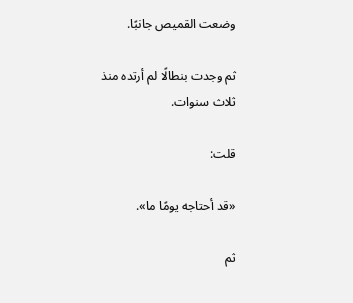وضعت القميص جانبًا.

ثم وجدت بنطالًا لم أرتده منذ ثلاث سنوات.

قلت:

«قد أحتاجه يومًا ما».

ثم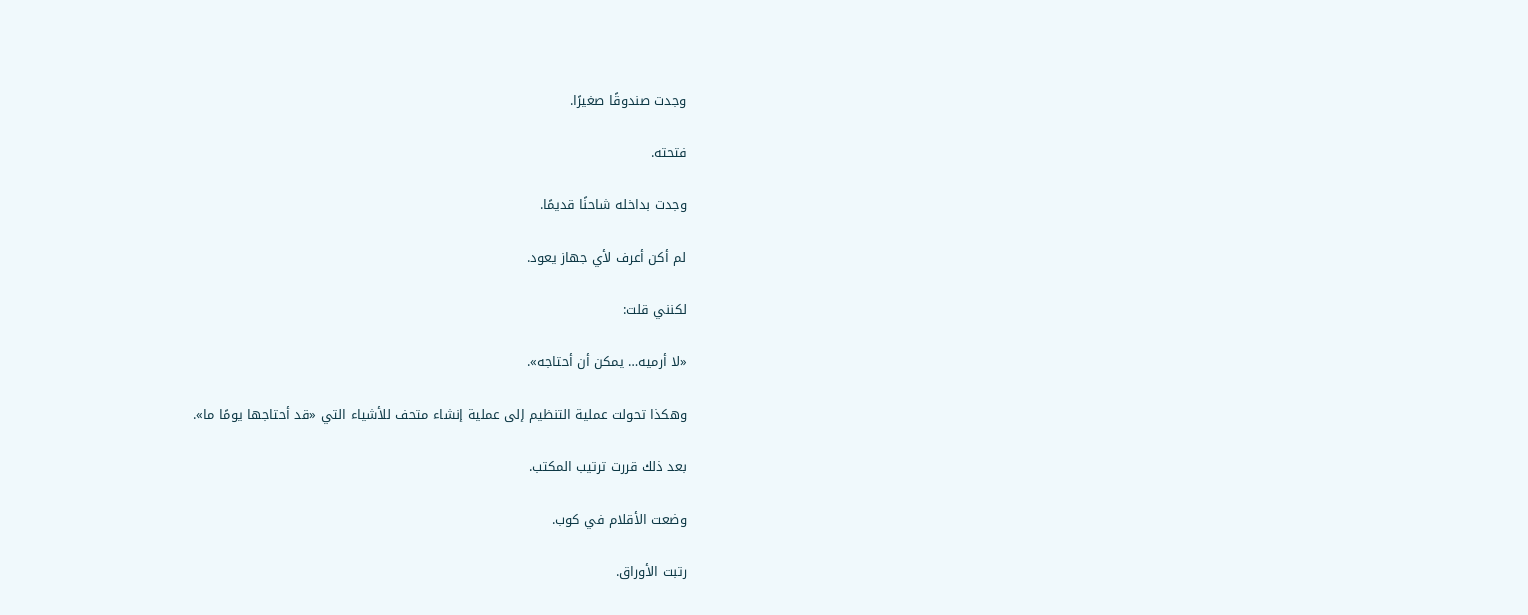وجدت صندوقًا صغيرًا.

فتحته.

وجدت بداخله شاحنًا قديمًا.

لم أكن أعرف لأي جهاز يعود.

لكنني قلت:

«لا أرميه… يمكن أن أحتاجه».

وهكذا تحولت عملية التنظيم إلى عملية إنشاء متحف للأشياء التي «قد أحتاجها يومًا ما».

بعد ذلك قررت ترتيب المكتب.

وضعت الأقلام في كوب.

رتبت الأوراق.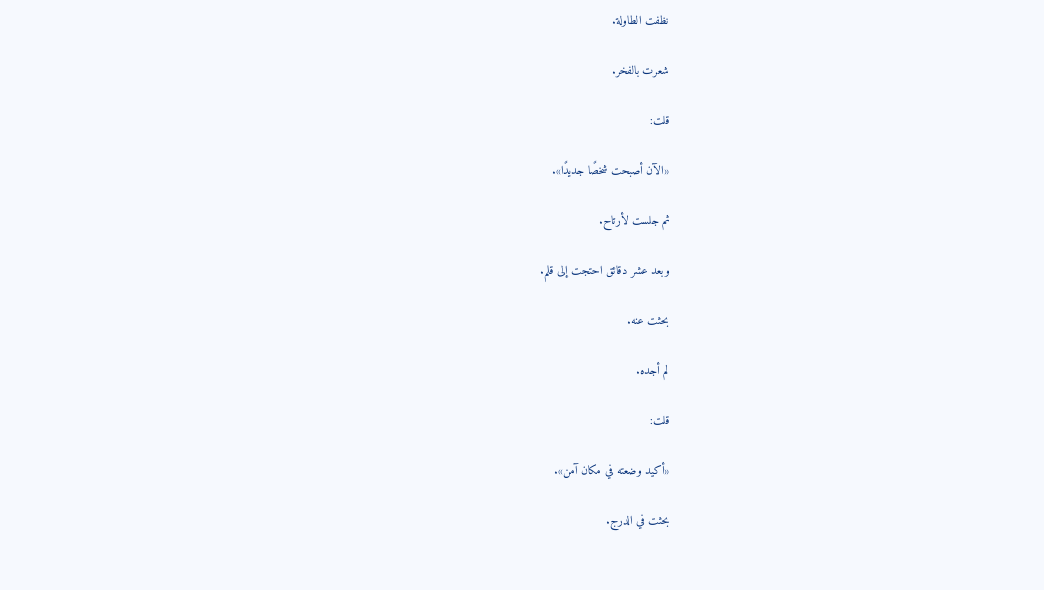نظفت الطاولة.

شعرت بالفخر.

قلت:

«الآن أصبحت شخصًا جديدًا».

ثم جلست لأرتاح.

وبعد عشر دقائق احتجت إلى قلم.

بحثت عنه.

لم أجده.

قلت:

«أكيد وضعته في مكان آمن».

بحثت في الدرج.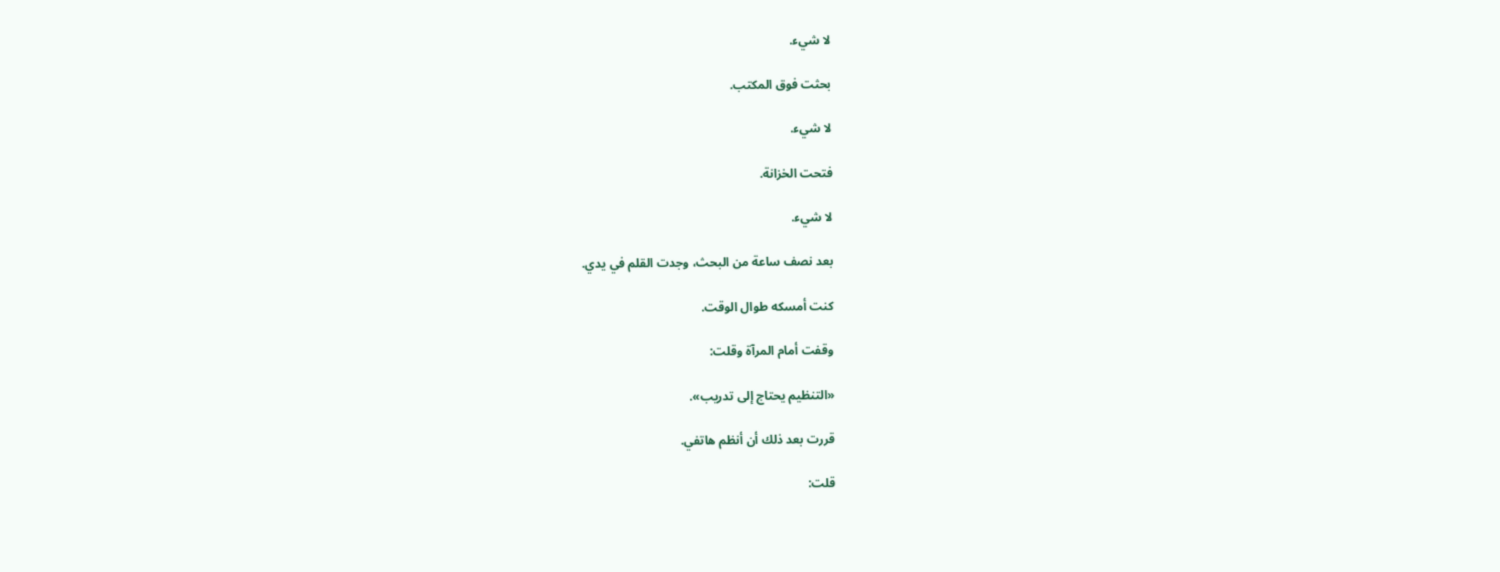لا شيء.

بحثت فوق المكتب.

لا شيء.

فتحت الخزانة.

لا شيء.

بعد نصف ساعة من البحث، وجدت القلم في يدي.

كنت أمسكه طوال الوقت.

وقفت أمام المرآة وقلت:

«التنظيم يحتاج إلى تدريب».

قررت بعد ذلك أن أنظم هاتفي.

قلت: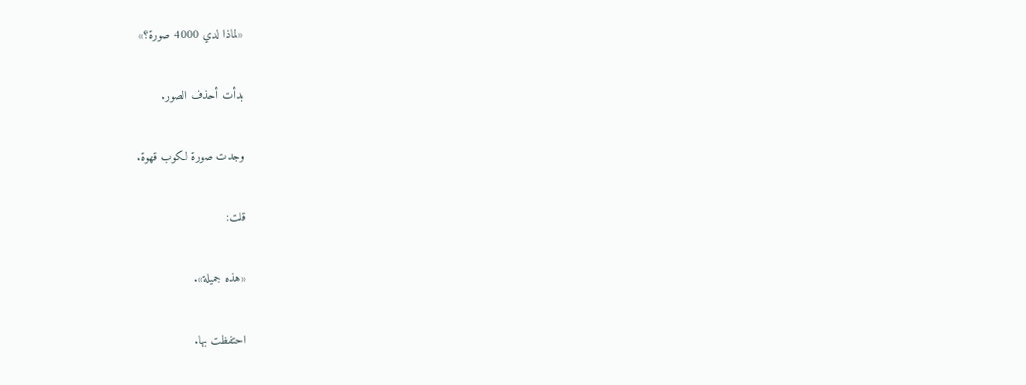«لماذا لدي 4000 صورة؟»

بدأت أحذف الصور.

وجدت صورة لكوب قهوة.

قلت:

«هذه جميلة».

احتفظت بها.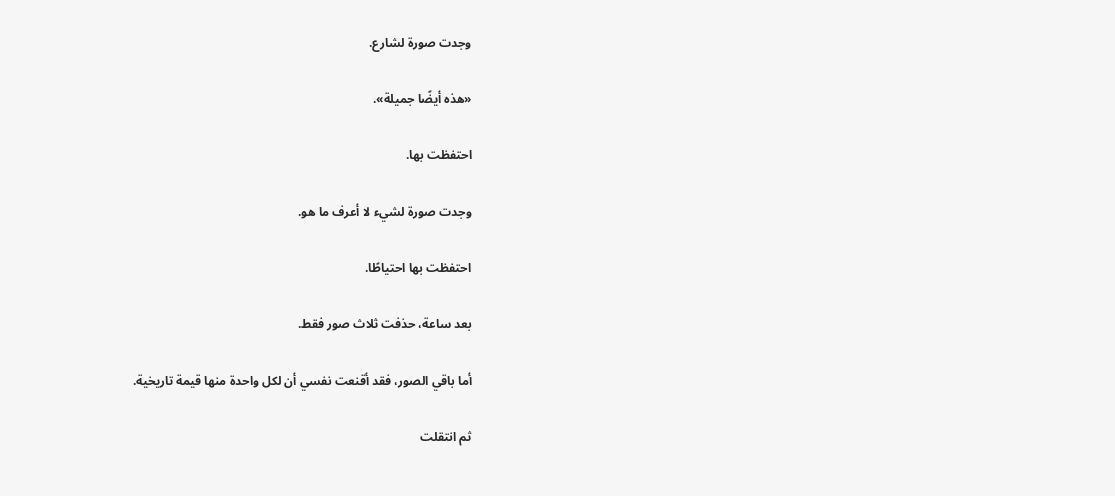وجدت صورة لشارع.

«هذه أيضًا جميلة».

احتفظت بها.

وجدت صورة لشيء لا أعرف ما هو.

احتفظت بها احتياطًا.

بعد ساعة، حذفت ثلاث صور فقط.

أما باقي الصور، فقد أقنعت نفسي أن لكل واحدة منها قيمة تاريخية.

ثم انتقلت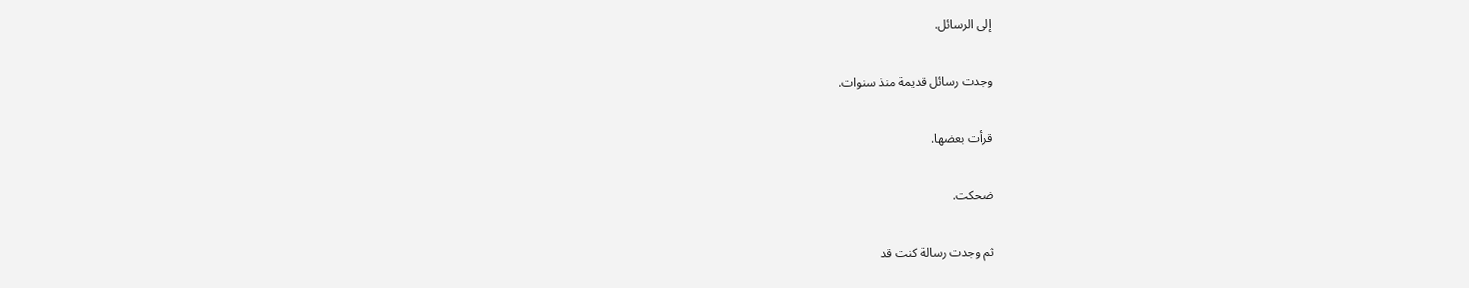إلى الرسائل.

وجدت رسائل قديمة منذ سنوات.

قرأت بعضها.

ضحكت.

ثم وجدت رسالة كنت قد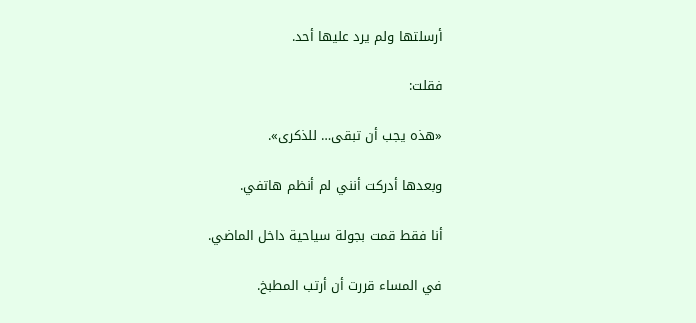أرسلتها ولم يرد عليها أحد.

فقلت:

«هذه يجب أن تبقى… للذكرى».

وبعدها أدركت أنني لم أنظم هاتفي.

أنا فقط قمت بجولة سياحية داخل الماضي.

في المساء قررت أن أرتب المطبخ.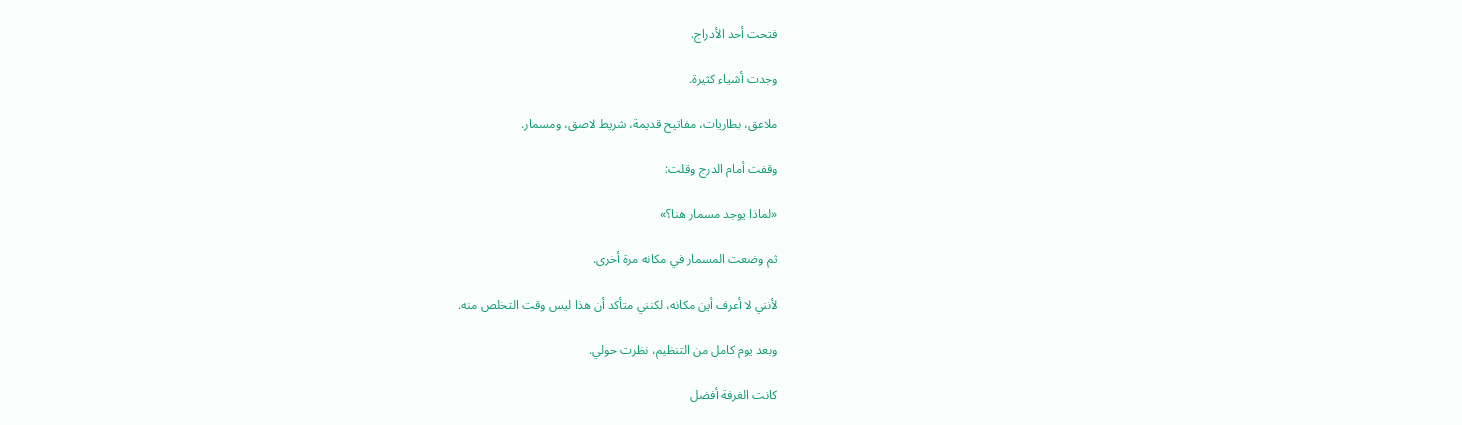فتحت أحد الأدراج.

وجدت أشياء كثيرة.

ملاعق، بطاريات، مفاتيح قديمة، شريط لاصق، ومسمار.

وقفت أمام الدرج وقلت:

«لماذا يوجد مسمار هنا؟»

ثم وضعت المسمار في مكانه مرة أخرى.

لأنني لا أعرف أين مكانه، لكنني متأكد أن هذا ليس وقت التخلص منه.

وبعد يوم كامل من التنظيم، نظرت حولي.

كانت الغرفة أفضل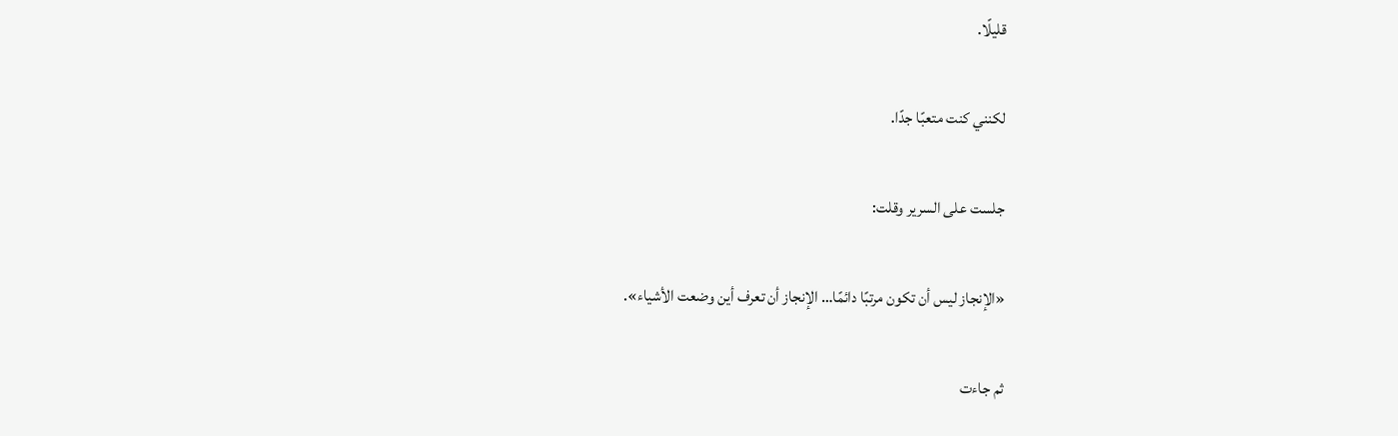قليلًا.

لكنني كنت متعبًا جدًا.

جلست على السرير وقلت:

«الإنجاز ليس أن تكون مرتبًا دائمًا… الإنجاز أن تعرف أين وضعت الأشياء».

ثم جاءت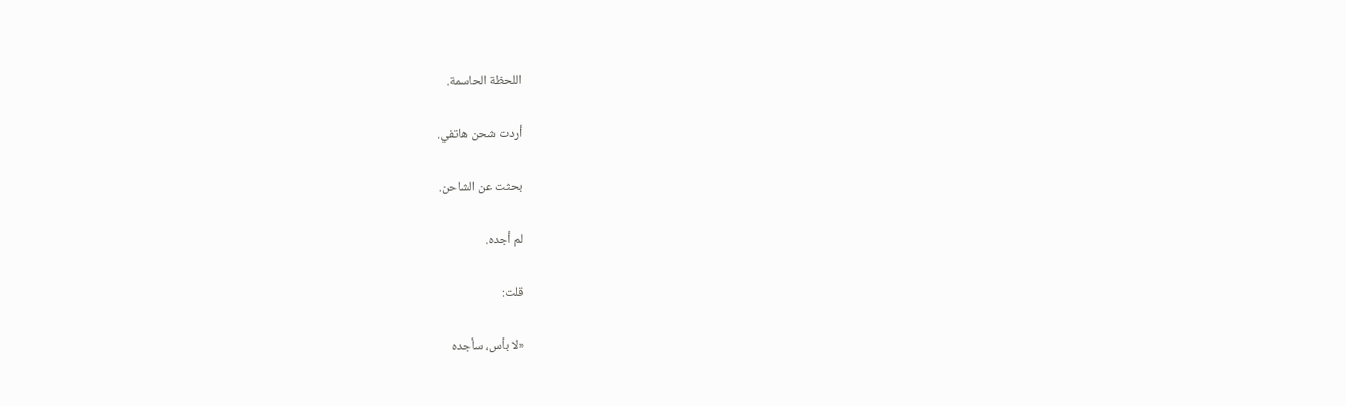اللحظة الحاسمة.

أردت شحن هاتفي.

بحثت عن الشاحن.

لم أجده.

قلت:

«لا بأس، سأجده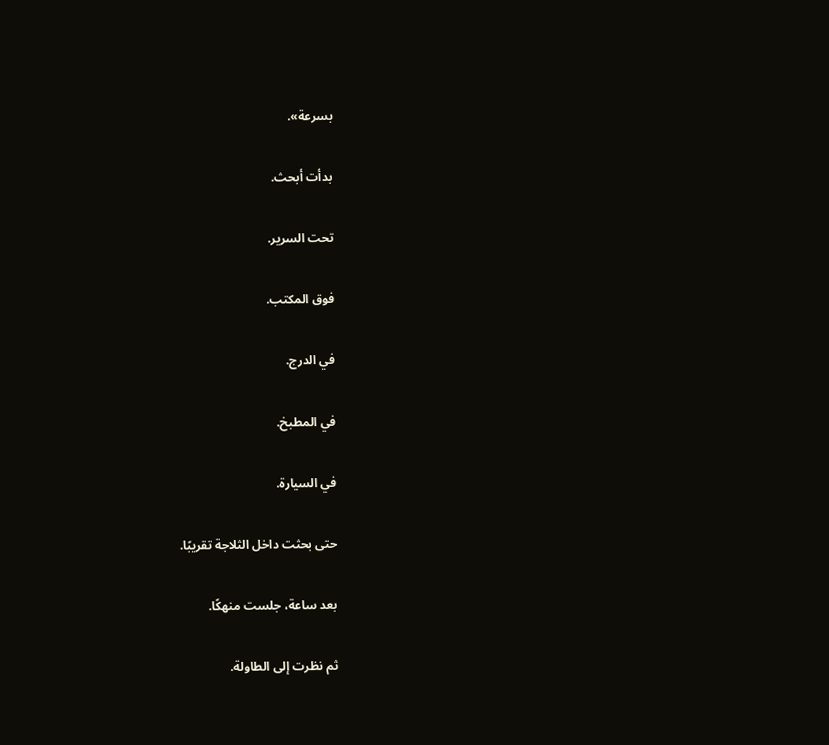بسرعة».

بدأت أبحث.

تحت السرير.

فوق المكتب.

في الدرج.

في المطبخ.

في السيارة.

حتى بحثت داخل الثلاجة تقريبًا.

بعد ساعة، جلست منهكًا.

ثم نظرت إلى الطاولة.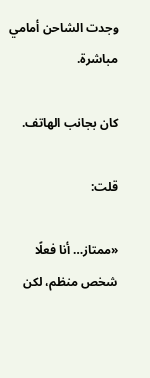وجدت الشاحن أمامي مباشرة.

كان بجانب الهاتف.

قلت:

«ممتاز… أنا فعلًا شخص منظم، لكن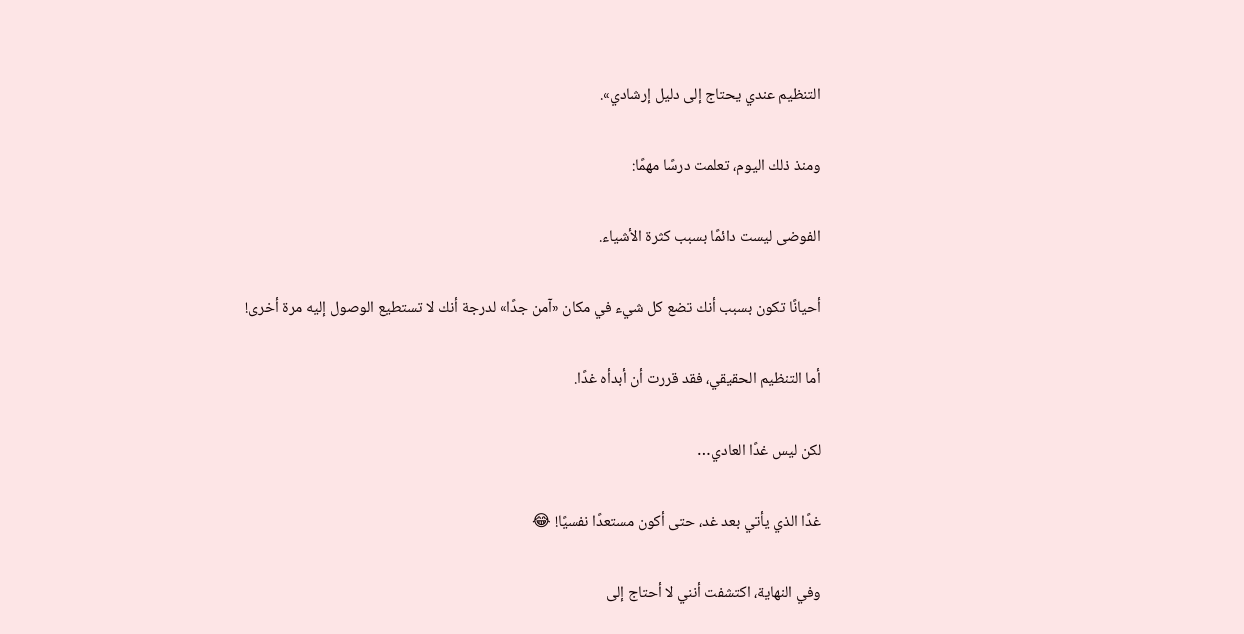التنظيم عندي يحتاج إلى دليل إرشادي».

ومنذ ذلك اليوم، تعلمت درسًا مهمًا:

الفوضى ليست دائمًا بسبب كثرة الأشياء.

أحيانًا تكون بسبب أنك تضع كل شيء في مكان «آمن جدًا» لدرجة أنك لا تستطيع الوصول إليه مرة أخرى!

أما التنظيم الحقيقي، فقد قررت أن أبدأه غدًا.

لكن ليس غدًا العادي…

غدًا الذي يأتي بعد غد، حتى أكون مستعدًا نفسيًا! 😂

وفي النهاية، اكتشفت أنني لا أحتاج إلى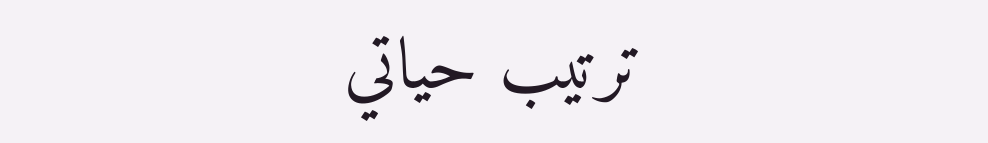ترتيب حياتي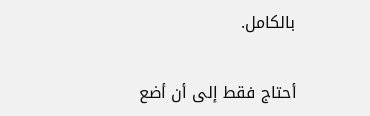بالكامل.

أحتاج فقط إلى أن أضع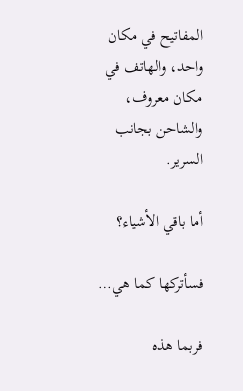المفاتيح في مكان واحد، والهاتف في مكان معروف، والشاحن بجانب السرير.

أما باقي الأشياء؟

فسأتركها كما هي…

فربما هذه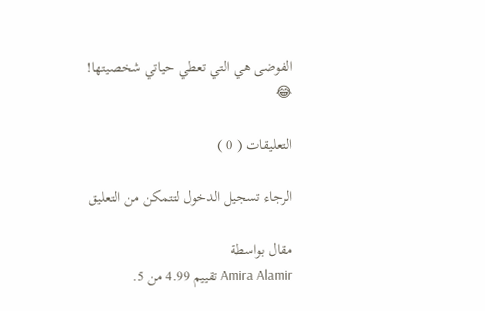الفوضى هي التي تعطي حياتي شخصيتها! 😂

التعليقات ( 0 )

الرجاء تسجيل الدخول لتتمكن من التعليق

مقال بواسطة
Amira Alamir تقييم 4.99 من 5.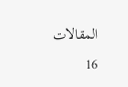المقالات

16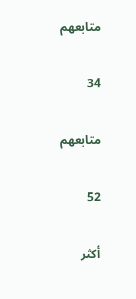متابعهم

34

متابعهم

52

أكثر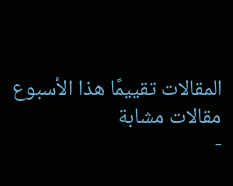المقالات تقييمًا هذا الأسبوع
مقالات مشابة
-